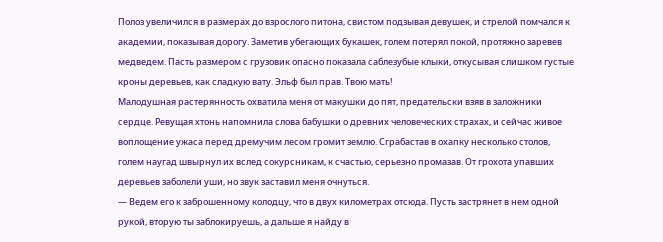Полоз увеличился в размерах до взрослого питона, свистом подзывая девушек, и стрелой помчался к академии, показывая дорогу. Заметив убегающих букашек, голем потерял покой, протяжно заревев медведем. Пасть размером с грузовик опасно показала саблезубые клыки, откусывая слишком густые кроны деревьев, как сладкую вату. Эльф был прав. Твою мать!
Малодушная растерянность охватила меня от макушки до пят, предательски взяв в заложники сердце. Ревущая хтонь напомнила слова бабушки о древних человеческих страхах, и сейчас живое воплощение ужаса перед дремучим лесом громит землю. Сграбастав в охапку несколько столов, голем наугад швырнул их вслед сокурсникам, к счастью, серьезно промазав. От грохота упавших деревьев заболели уши, но звук заставил меня очнуться.
— Ведем его к заброшенному колодцу, что в двух километрах отсюда. Пусть застрянет в нем одной рукой, вторую ты заблокируешь, а дальше я найду в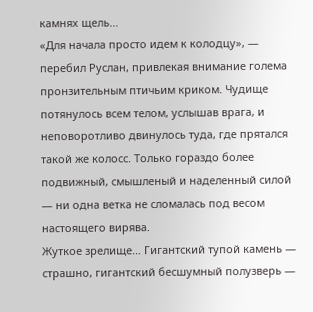камнях щель…
«Для начала просто идем к колодцу», — перебил Руслан, привлекая внимание голема пронзительным птичьим криком. Чудище потянулось всем телом, услышав врага, и неповоротливо двинулось туда, где прятался такой же колосс. Только гораздо более подвижный, смышленый и наделенный силой — ни одна ветка не сломалась под весом настоящего вирява.
Жуткое зрелище… Гигантский тупой камень — страшно, гигантский бесшумный полузверь —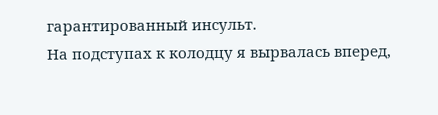гарантированный инсульт.
На подступах к колодцу я вырвалась вперед,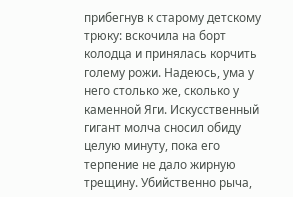прибегнув к старому детскому трюку: вскочила на борт колодца и принялась корчить голему рожи. Надеюсь, ума у него столько же, сколько у каменной Яги. Искусственный гигант молча сносил обиду целую минуту, пока его терпение не дало жирную трещину. Убийственно рыча,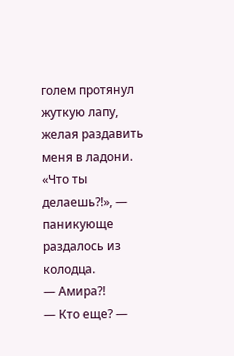голем протянул жуткую лапу, желая раздавить меня в ладони.
«Что ты делаешь?!», — паникующе раздалось из колодца.
— Амира?!
— Кто еще? —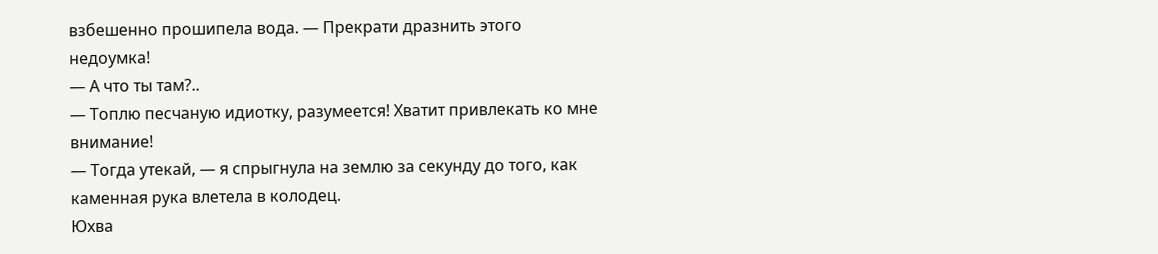взбешенно прошипела вода. — Прекрати дразнить этого недоумка!
— А что ты там?..
— Топлю песчаную идиотку, разумеется! Хватит привлекать ко мне внимание!
— Тогда утекай, — я спрыгнула на землю за секунду до того, как каменная рука влетела в колодец.
Юхва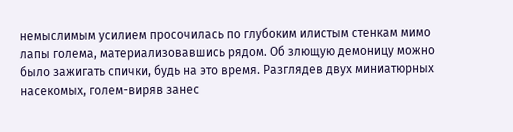немыслимым усилием просочилась по глубоким илистым стенкам мимо лапы голема, материализовавшись рядом. Об злющую демоницу можно было зажигать спички, будь на это время. Разглядев двух миниатюрных насекомых, голем-виряв занес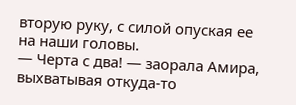вторую руку, с силой опуская ее на наши головы.
— Черта с два! — заорала Амира, выхватывая откуда-то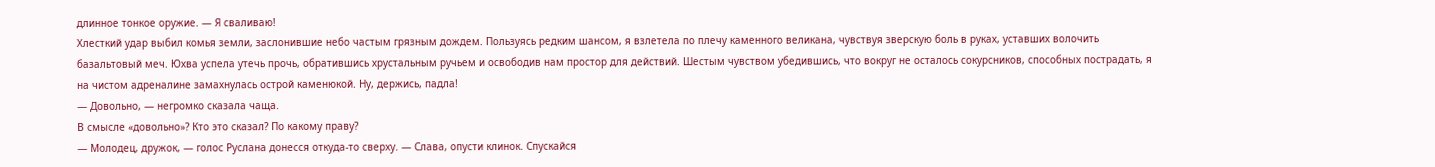длинное тонкое оружие. — Я сваливаю!
Хлесткий удар выбил комья земли, заслонившие небо частым грязным дождем. Пользуясь редким шансом, я взлетела по плечу каменного великана, чувствуя зверскую боль в руках, уставших волочить базальтовый меч. Юхва успела утечь прочь, обратившись хрустальным ручьем и освободив нам простор для действий. Шестым чувством убедившись, что вокруг не осталось сокурсников, способных пострадать, я на чистом адреналине замахнулась острой каменюкой. Ну, держись, падла!
— Довольно, — негромко сказала чаща.
В смысле «довольно»? Кто это сказал? По какому праву?
— Молодец, дружок, — голос Руслана донесся откуда-то сверху. — Слава, опусти клинок. Спускайся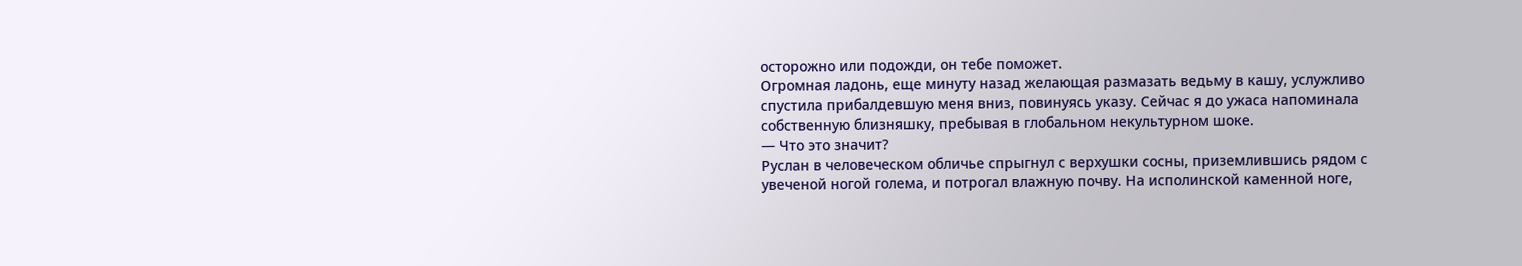осторожно или подожди, он тебе поможет.
Огромная ладонь, еще минуту назад желающая размазать ведьму в кашу, услужливо спустила прибалдевшую меня вниз, повинуясь указу. Сейчас я до ужаса напоминала собственную близняшку, пребывая в глобальном некультурном шоке.
— Что это значит?
Руслан в человеческом обличье спрыгнул с верхушки сосны, приземлившись рядом с увеченой ногой голема, и потрогал влажную почву. На исполинской каменной ноге,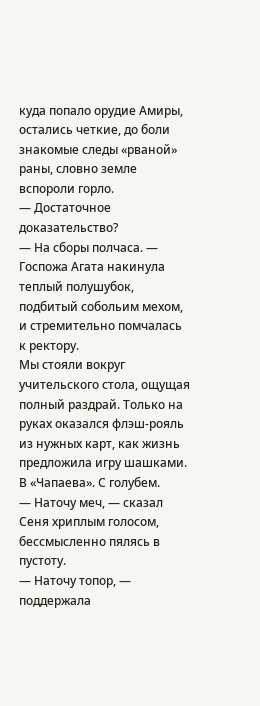куда попало орудие Амиры, остались четкие, до боли знакомые следы «рваной» раны, словно земле вспороли горло.
— Достаточное доказательство?
— На сборы полчаса. — Госпожа Агата накинула теплый полушубок, подбитый собольим мехом, и стремительно помчалась к ректору.
Мы стояли вокруг учительского стола, ощущая полный раздрай. Только на руках оказался флэш-рояль из нужных карт, как жизнь предложила игру шашками. В «Чапаева». С голубем.
— Наточу меч, — сказал Сеня хриплым голосом, бессмысленно пялясь в пустоту.
— Наточу топор, — поддержала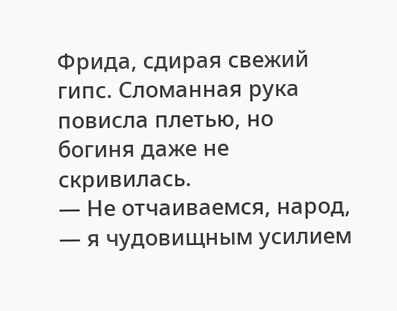Фрида, сдирая свежий гипс. Сломанная рука повисла плетью, но богиня даже не скривилась.
— Не отчаиваемся, народ, — я чудовищным усилием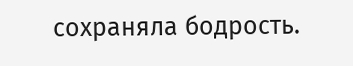сохраняла бодрость.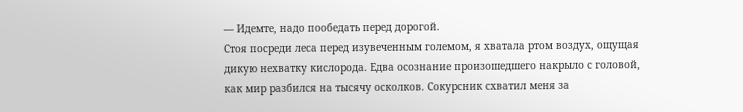— Идемте, надо пообедать перед дорогой.
Стоя посреди леса перед изувеченным големом, я хватала ртом воздух, ощущая дикую нехватку кислорода. Едва осознание произошедшего накрыло с головой, как мир разбился на тысячу осколков. Сокурсник схватил меня за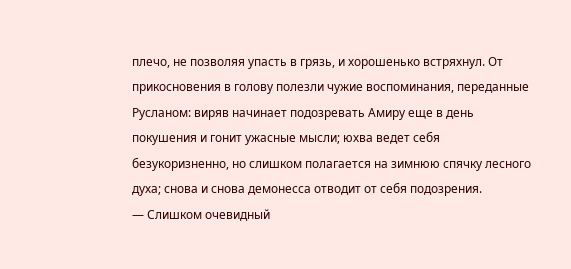плечо, не позволяя упасть в грязь, и хорошенько встряхнул. От прикосновения в голову полезли чужие воспоминания, переданные Русланом: виряв начинает подозревать Амиру еще в день покушения и гонит ужасные мысли; юхва ведет себя безукоризненно, но слишком полагается на зимнюю спячку лесного духа; снова и снова демонесса отводит от себя подозрения.
— Слишком очевидный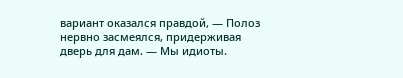вариант оказался правдой, — Полоз нервно засмеялся, придерживая дверь для дам. — Мы идиоты.